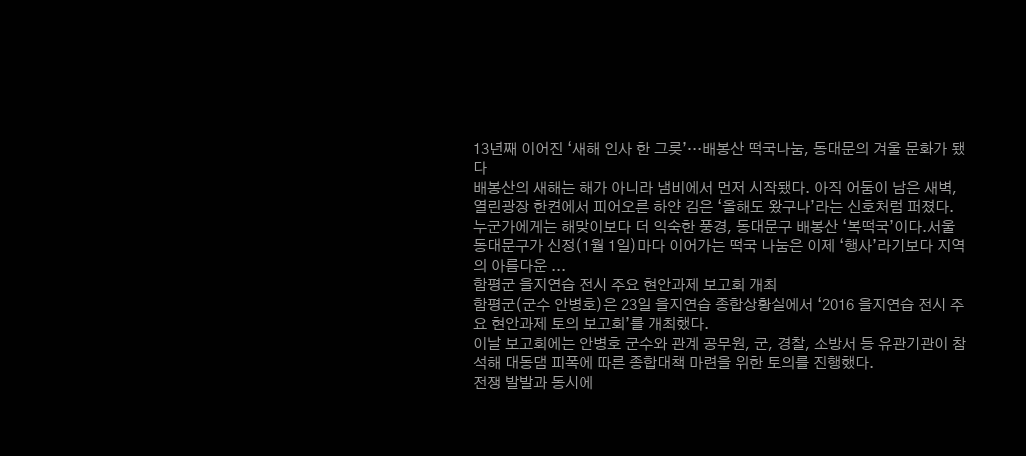13년째 이어진 ‘새해 인사 한 그릇’…배봉산 떡국나눔, 동대문의 겨울 문화가 됐다
배봉산의 새해는 해가 아니라 냄비에서 먼저 시작됐다. 아직 어둠이 남은 새벽, 열린광장 한켠에서 피어오른 하얀 김은 ‘올해도 왔구나’라는 신호처럼 퍼졌다. 누군가에게는 해맞이보다 더 익숙한 풍경, 동대문구 배봉산 ‘복떡국’이다.서울 동대문구가 신정(1월 1일)마다 이어가는 떡국 나눔은 이제 ‘행사’라기보다 지역의 아름다운 ...
함평군 을지연습 전시 주요 현안과제 보고회 개최
함평군(군수 안병호)은 23일 을지연습 종합상황실에서 ‘2016 을지연습 전시 주요 현안과제 토의 보고회’를 개최했다.
이날 보고회에는 안병호 군수와 관계 공무원, 군, 경찰, 소방서 등 유관기관이 참석해 대동댐 피폭에 따른 종합대책 마련을 위한 토의를 진행했다.
전쟁 발발과 동시에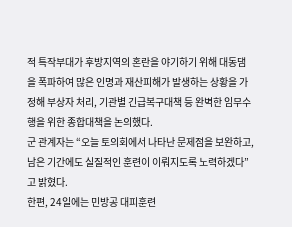적 특작부대가 후방지역의 혼란을 야기하기 위해 대동댐을 폭파하여 많은 인명과 재산피해가 발생하는 상황을 가정해 부상자 처리, 기관별 긴급복구대책 등 완벽한 임무수행을 위한 종합대책을 논의했다.
군 관계자는 “오늘 토의회에서 나타난 문제점을 보완하고, 남은 기간에도 실질적인 훈련이 이뤄지도록 노력하겠다”고 밝혔다.
한편, 24일에는 민방공 대피훈련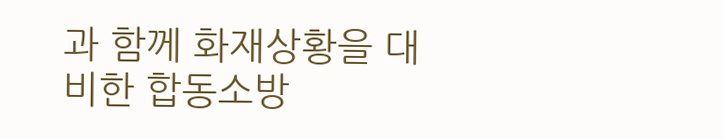과 함께 화재상황을 대비한 합동소방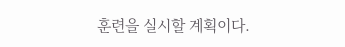훈련을 실시할 계획이다.